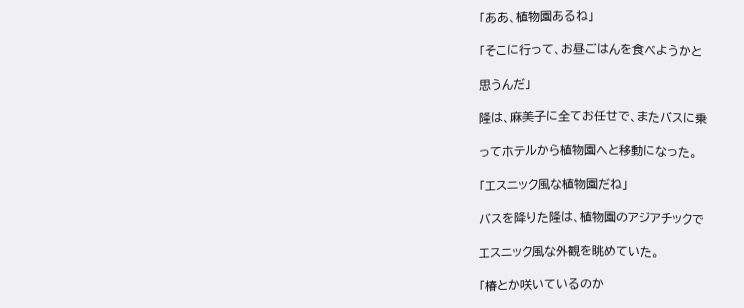「ああ、植物園あるね」

「そこに行って、お昼ごはんを食べようかと

思うんだ」

隆は、麻美子に全てお任せで、またバスに乗

ってホテルから植物園へと移動になった。

「エスニック風な植物園だね」

バスを降りた隆は、植物園のアジアチックで

エスニック風な外観を眺めていた。

「椿とか咲いているのか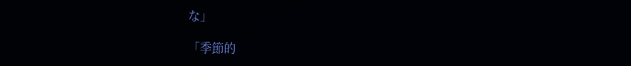な」

「季節的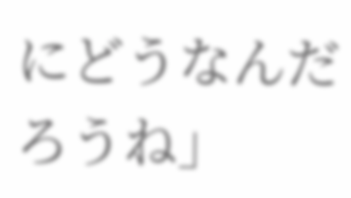にどうなんだろうね」